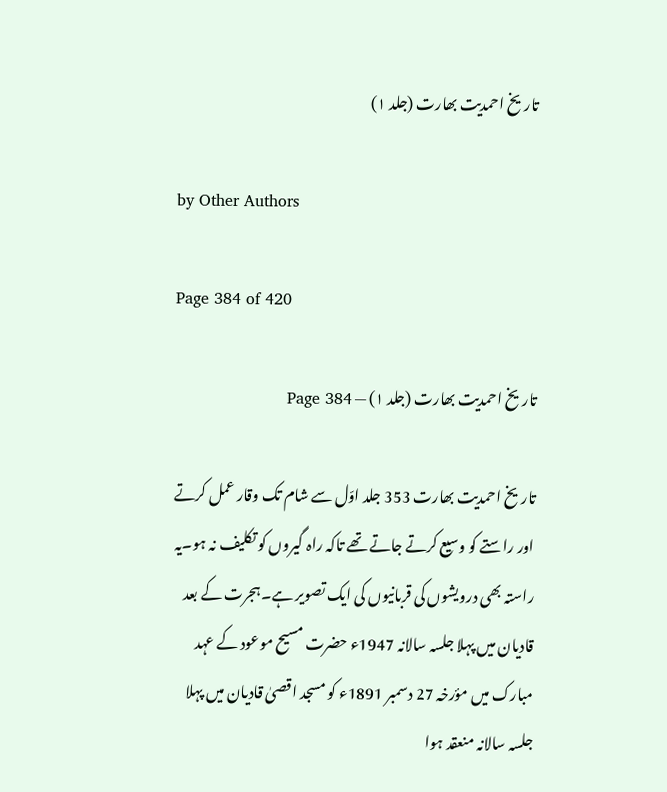تاریخ احمدیت بھارت (جلد ۱)

by Other Authors

Page 384 of 420

تاریخ احمدیت بھارت (جلد ۱) — Page 384

تاریخ احمدیت بھارت 353 جلد اوّل سے شام تک وقار عمل کرتے اور راستے کو وسیع کرتے جاتے تھے تاکہ راہ گیروں کو تکلیف نہ ہو۔یہ راستہ بھی درویشوں کی قربانیوں کی ایک تصویر ہے۔ہجرت کے بعد قادیان میں پہلا جلسہ سالانہ 1947ء حضرت مسیح موعود کے عہد مبارک میں مؤرخہ 27 دسمبر 1891ء کو مسجد اقصیٰ قادیان میں پہلا جلسہ سالانہ منعقد ہوا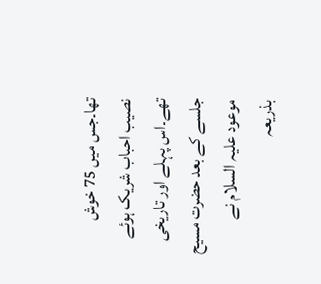تھا۔جس میں 75 خوش نصیب احباب شریک ہوئے تھے۔اس پہلے اور تاریخی جلسے کے بعد حضرت مسیح موعود علیہ السلام نے بذریعہ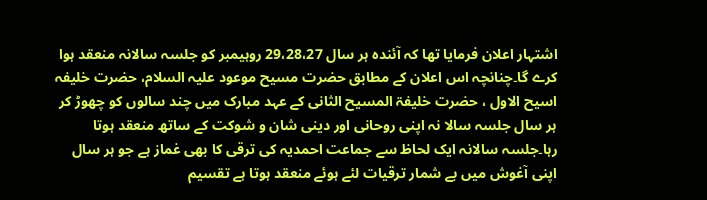اشتہار اعلان فرمایا تھا کہ آئندہ ہر سال 29،28،27 روہیمبر کو جلسہ سالانہ منعقد ہوا کرے گا۔چنانچہ اس اعلان کے مطابق حضرت مسیح موعود علیہ السلام، حضرت خلیفہ اسیح الاول ، حضرت خلیفۃ المسیح الثانی کے عہد مبارک میں چند سالوں کو چھوڑ کر ہر سال جلسہ سالا نہ اپنی روحانی اور دینی شان و شوکت کے ساتھ منعقد ہوتا رہا۔جلسہ سالانہ ایک لحاظ سے جماعت احمدیہ کی ترقی کا بھی غماز ہے جو ہر سال اپنی آغوش میں بے شمار ترقیات لئے ہوئے منعقد ہوتا ہے تقسیم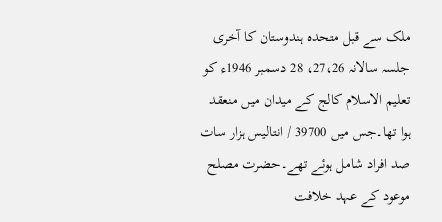ملک سے قبل متحدہ ہندوستان کا آخری جلسہ سالانہ 27،26، 28 دسمبر 1946ء کو تعلیم الاسلام کالج کے میدان میں منعقد ہوا تھا۔جس میں 39700 / انتالیس ہزار سات صد افراد شامل ہوئے تھے۔حضرت مصلح موعود کے عہد خلافت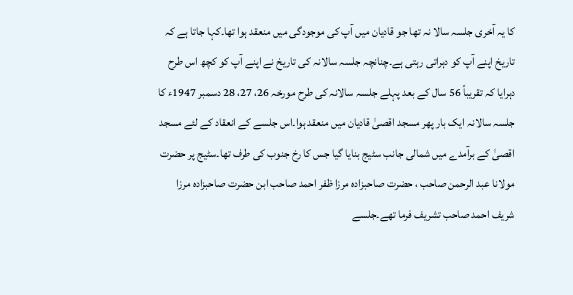کا یہ آخری جلسہ سالا نہ تھا جو قادیان میں آپ کی موجودگی میں منعقد ہوا تھا۔کہا جاتا ہے کہ تاریخ اپنے آپ کو دہراتی رہتی ہے۔چنانچہ جلسہ سالانہ کی تاریخ نے اپنے آپ کو کچھ اس طرح دہرایا کہ تقریباً 56 سال کے بعد پہلے جلسہ سالانہ کی طرح مورخہ 26، 27، 28 دسمبر 1947ء کا جلسہ سالانہ ایک بار پھر مسجد اقصیٰ قادیان میں منعقد ہوا۔اس جلسے کے انعقاد کے لئے مسجد اقصیٰ کے برآمدے میں شمالی جانب سٹیج بنایا گیا جس کا رخ جنوب کی طرف تھا۔سٹیج پر حضرت مولانا عبد الرحمن صاحب ، حضرت صاحبزادہ مرزا ظفر احمد صاحب ابن حضرت صاحبزادہ مرزا شریف احمد صاحب تشریف فرما تھے۔جلسے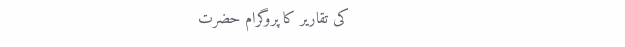کی تقاریر کا پروگرام حضرت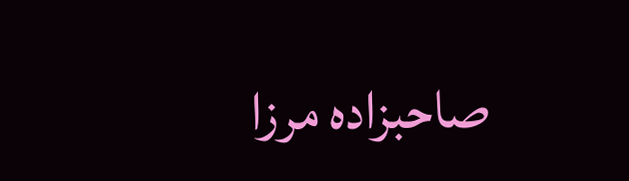صاحبزادہ مرزا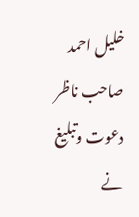خلیل احمد صاحب ناظر دعوت وتبلیغ نے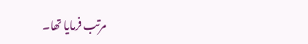مرتب فرمایا تھا۔